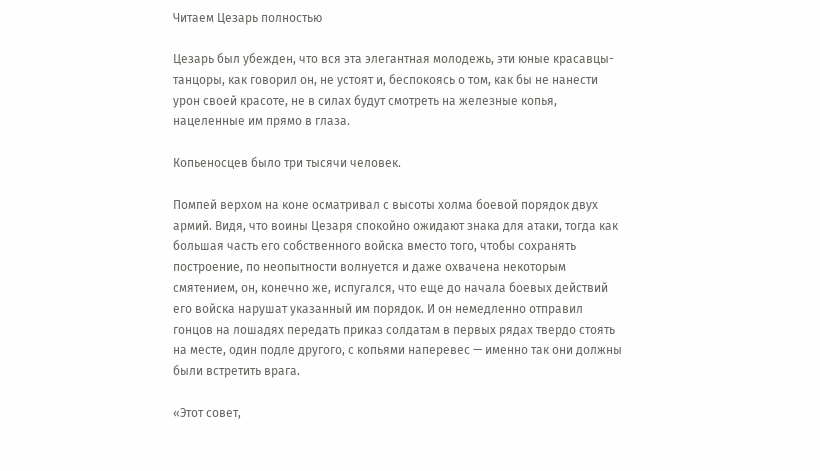Читаем Цезарь полностью

Цезарь был убежден, что вся эта элегантная молодежь, эти юные красавцы-танцоры, как говорил он, не устоят и, беспокоясь о том, как бы не нанести урон своей красоте, не в силах будут смотреть на железные копья, нацеленные им прямо в глаза.

Копьеносцев было три тысячи человек.

Помпей верхом на коне осматривал с высоты холма боевой порядок двух армий. Видя, что воины Цезаря спокойно ожидают знака для атаки, тогда как большая часть его собственного войска вместо того, чтобы сохранять построение, по неопытности волнуется и даже охвачена некоторым смятением, он, конечно же, испугался, что еще до начала боевых действий его войска нарушат указанный им порядок. И он немедленно отправил гонцов на лошадях передать приказ солдатам в первых рядах твердо стоять на месте, один подле другого, с копьями наперевес — именно так они должны были встретить врага.

«Этот совет,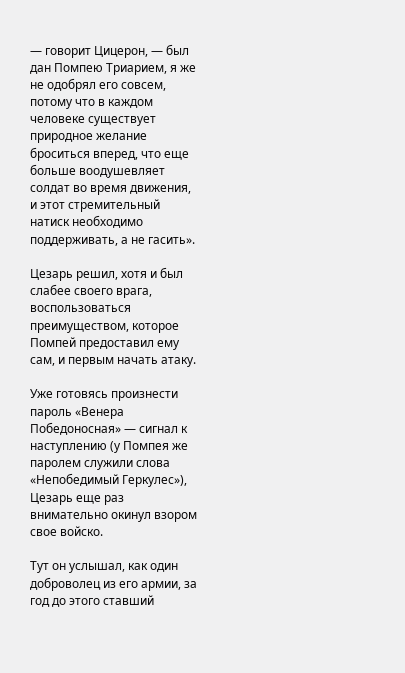— говорит Цицерон, — был дан Помпею Триарием, я же не одобрял его совсем, потому что в каждом человеке существует природное желание броситься вперед, что еще больше воодушевляет солдат во время движения, и этот стремительный натиск необходимо поддерживать, а не гасить».

Цезарь решил, хотя и был слабее своего врага, воспользоваться преимуществом, которое Помпей предоставил ему сам, и первым начать атаку.

Уже готовясь произнести пароль «Венера Победоносная» — сигнал к наступлению (у Помпея же паролем служили слова «Непобедимый Геркулес»), Цезарь еще раз внимательно окинул взором свое войско.

Тут он услышал, как один доброволец из его армии, за год до этого ставший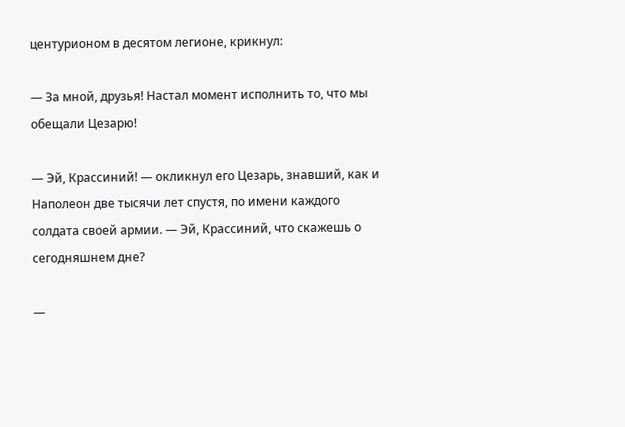центурионом в десятом легионе, крикнул:

— За мной, друзья! Настал момент исполнить то, что мы обещали Цезарю!

— Эй, Крассиний! — окликнул его Цезарь, знавший, как и Наполеон две тысячи лет спустя, по имени каждого солдата своей армии. — Эй, Крассиний, что скажешь о сегодняшнем дне?

—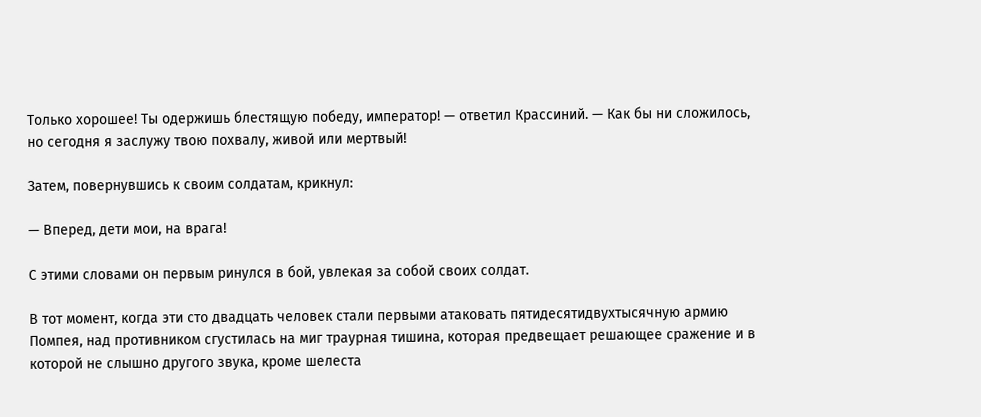Только хорошее! Ты одержишь блестящую победу, император! — ответил Крассиний. — Как бы ни сложилось, но сегодня я заслужу твою похвалу, живой или мертвый!

Затем, повернувшись к своим солдатам, крикнул:

— Вперед, дети мои, на врага!

С этими словами он первым ринулся в бой, увлекая за собой своих солдат.

В тот момент, когда эти сто двадцать человек стали первыми атаковать пятидесятидвухтысячную армию Помпея, над противником сгустилась на миг траурная тишина, которая предвещает решающее сражение и в которой не слышно другого звука, кроме шелеста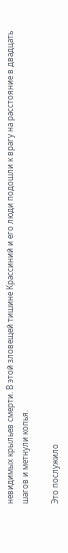невидимых крыльев смерти. В этой зловещей тишине Крассиний и его люди подошли к врагу на расстояние в двадцать шагов и метнули копья.

Это послужило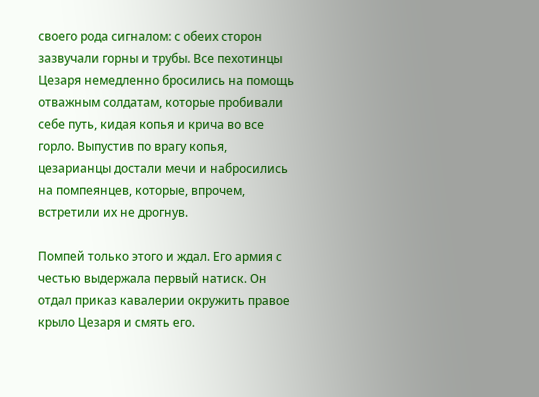своего рода сигналом: с обеих сторон зазвучали горны и трубы. Все пехотинцы Цезаря немедленно бросились на помощь отважным солдатам, которые пробивали себе путь, кидая копья и крича во все горло. Выпустив по врагу копья, цезарианцы достали мечи и набросились на помпеянцев, которые, впрочем, встретили их не дрогнув.

Помпей только этого и ждал. Его армия с честью выдержала первый натиск. Он отдал приказ кавалерии окружить правое крыло Цезаря и смять его.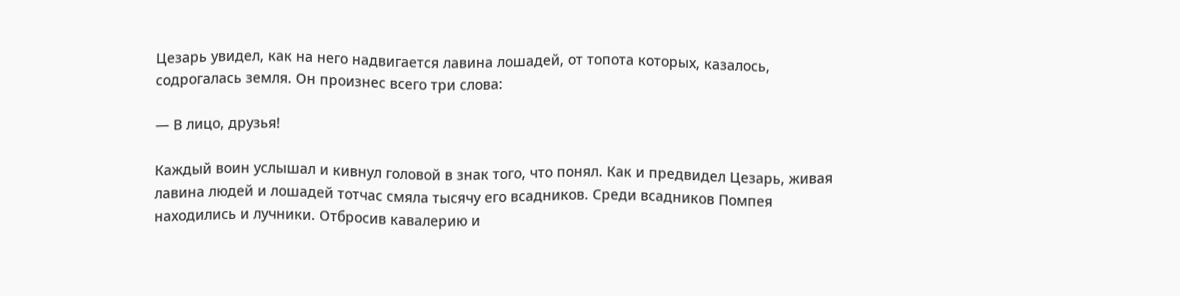Цезарь увидел, как на него надвигается лавина лошадей, от топота которых, казалось, содрогалась земля. Он произнес всего три слова:

— В лицо, друзья!

Каждый воин услышал и кивнул головой в знак того, что понял. Как и предвидел Цезарь, живая лавина людей и лошадей тотчас смяла тысячу его всадников. Среди всадников Помпея находились и лучники. Отбросив кавалерию и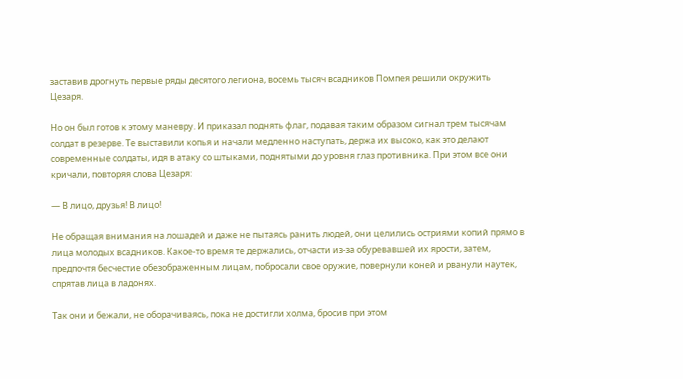заставив дрогнуть первые ряды десятого легиона, восемь тысяч всадников Помпея решили окружить Цезаря.

Но он был готов к этому маневру. И приказал поднять флаг, подавая таким образом сигнал трем тысячам солдат в резерве. Те выставили копья и начали медленно наступать, держа их высоко, как это делают современные солдаты, идя в атаку со штыками, поднятыми до уровня глаз противника. При этом все они кричали, повторяя слова Цезаря:

— В лицо, друзья! В лицо!

Не обращая внимания на лошадей и даже не пытаясь ранить людей, они целились остриями копий прямо в лица молодых всадников. Какое-то время те держались, отчасти из-за обуревавшей их ярости, затем, предпочтя бесчестие обезображенным лицам, побросали свое оружие, повернули коней и рванули наутек, спрятав лица в ладонях.

Так они и бежали, не оборачиваясь, пока не достигли холма, бросив при этом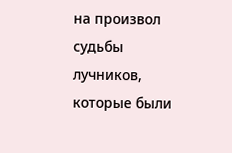на произвол судьбы лучников, которые были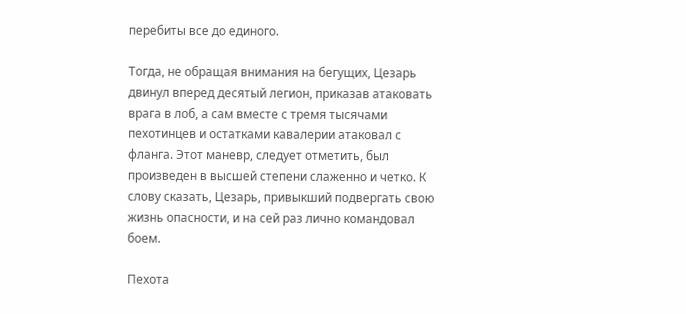перебиты все до единого.

Тогда, не обращая внимания на бегущих, Цезарь двинул вперед десятый легион, приказав атаковать врага в лоб, а сам вместе с тремя тысячами пехотинцев и остатками кавалерии атаковал с фланга. Этот маневр, следует отметить, был произведен в высшей степени слаженно и четко. К слову сказать, Цезарь, привыкший подвергать свою жизнь опасности, и на сей раз лично командовал боем.

Пехота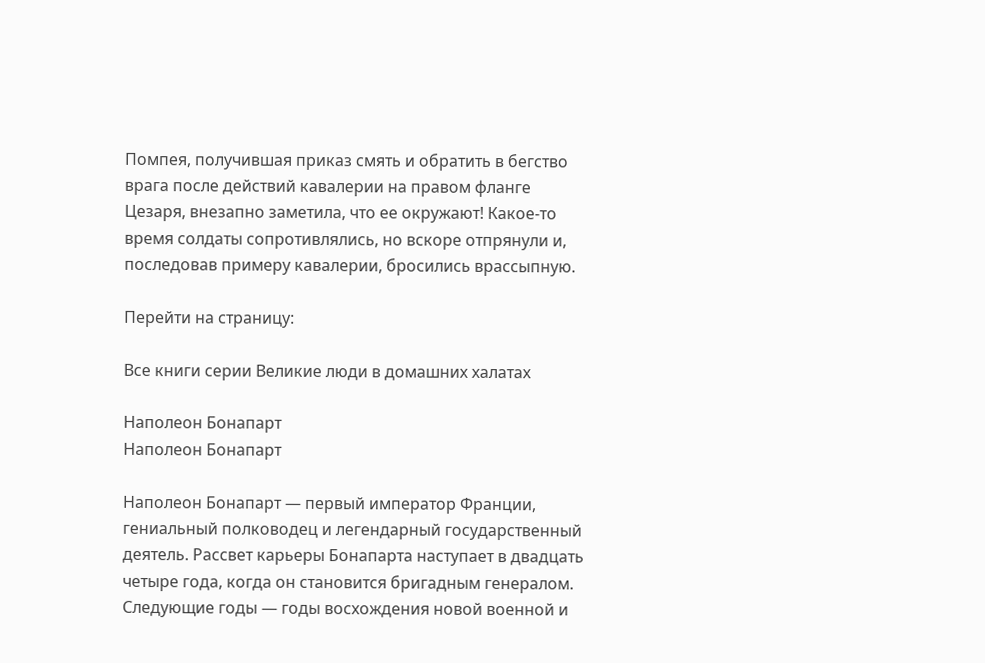Помпея, получившая приказ смять и обратить в бегство врага после действий кавалерии на правом фланге Цезаря, внезапно заметила, что ее окружают! Какое-то время солдаты сопротивлялись, но вскоре отпрянули и, последовав примеру кавалерии, бросились врассыпную.

Перейти на страницу:

Все книги серии Великие люди в домашних халатах

Наполеон Бонапарт
Наполеон Бонапарт

Наполеон Бонапарт — первый император Франции, гениальный полководец и легендарный государственный деятель. Рассвет карьеры Бонапарта наступает в двадцать четыре года, когда он становится бригадным генералом. Следующие годы — годы восхождения новой военной и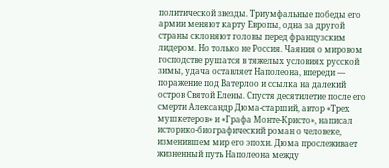политической звезды. Триумфальные победы его армии меняют карту Европы, одна за другой страны склоняют головы перед французским лидером. Но только не Россия. Чаяния о мировом господстве рушатся в тяжелых условиях русской зимы, удача оставляет Наполеона, впереди — поражение под Ватерлоо и ссылка на далекий остров Святой Елены. Спустя десятилетие после его смерти Александр Дюма-старший, автор «Трех мушкетеров» и «Графа Монте-Кристо», написал историко-биографический роман о человеке, изменившем мир его эпохи. Дюма прослеживает жизненный путь Наполеона между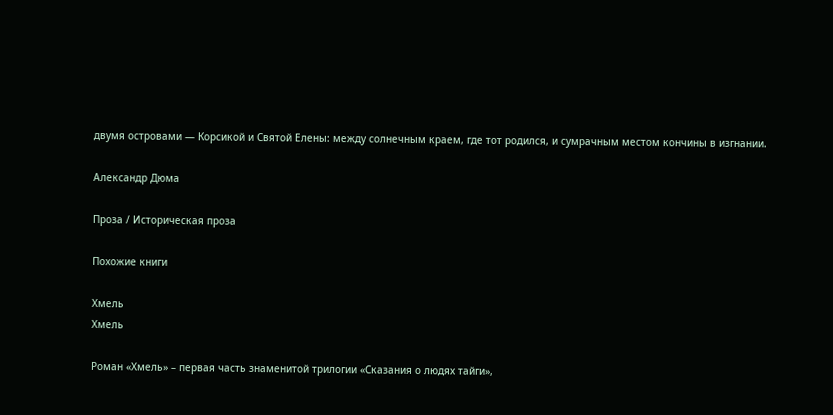двумя островами — Корсикой и Святой Елены: между солнечным краем, где тот родился, и сумрачным местом кончины в изгнании.

Александр Дюма

Проза / Историческая проза

Похожие книги

Хмель
Хмель

Роман «Хмель» – первая часть знаменитой трилогии «Сказания о людях тайги»,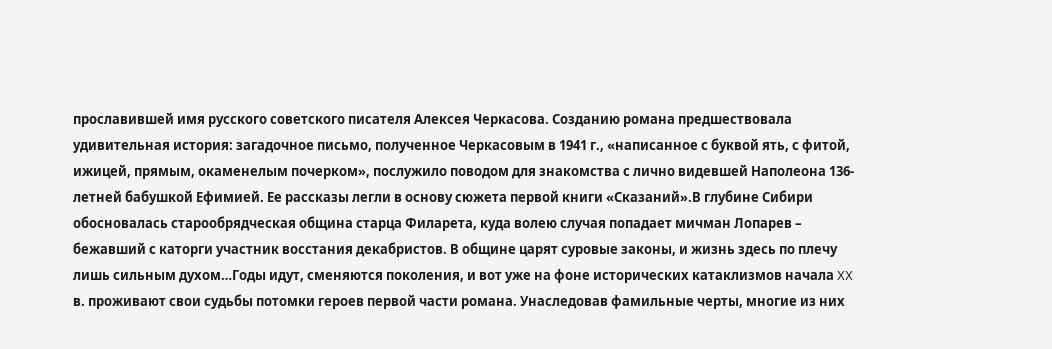прославившей имя русского советского писателя Алексея Черкасова. Созданию романа предшествовала удивительная история: загадочное письмо, полученное Черкасовым в 1941 г., «написанное с буквой ять, с фитой, ижицей, прямым, окаменелым почерком», послужило поводом для знакомства с лично видевшей Наполеона 136-летней бабушкой Ефимией. Ее рассказы легли в основу сюжета первой книги «Сказаний».В глубине Сибири обосновалась старообрядческая община старца Филарета, куда волею случая попадает мичман Лопарев – бежавший с каторги участник восстания декабристов. В общине царят суровые законы, и жизнь здесь по плечу лишь сильным духом…Годы идут, сменяются поколения, и вот уже на фоне исторических катаклизмов начала XX в. проживают свои судьбы потомки героев первой части романа. Унаследовав фамильные черты, многие из них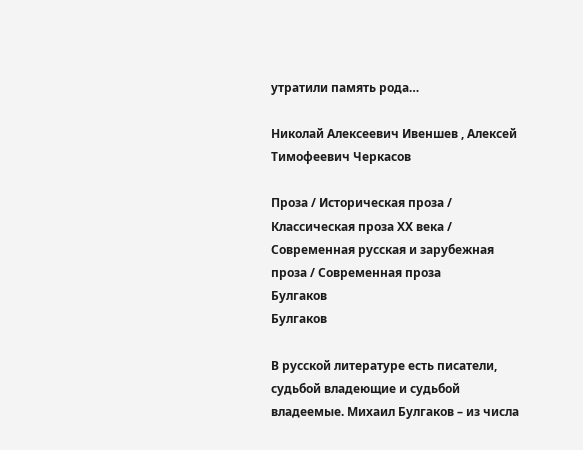утратили память рода…

Николай Алексеевич Ивеншев , Алексей Тимофеевич Черкасов

Проза / Историческая проза / Классическая проза ХX века / Современная русская и зарубежная проза / Современная проза
Булгаков
Булгаков

В русской литературе есть писатели, судьбой владеющие и судьбой владеемые. Михаил Булгаков – из числа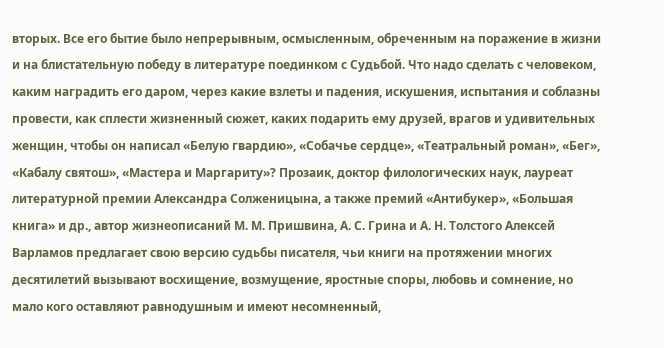вторых. Все его бытие было непрерывным, осмысленным, обреченным на поражение в жизни и на блистательную победу в литературе поединком с Судьбой. Что надо сделать с человеком, каким наградить его даром, через какие взлеты и падения, искушения, испытания и соблазны провести, как сплести жизненный сюжет, каких подарить ему друзей, врагов и удивительных женщин, чтобы он написал «Белую гвардию», «Собачье сердце», «Театральный роман», «Бег», «Кабалу святош», «Мастера и Маргариту»? Прозаик, доктор филологических наук, лауреат литературной премии Александра Солженицына, а также премий «Антибукер», «Большая книга» и др., автор жизнеописаний М. М. Пришвина, А. С. Грина и А. Н. Толстого Алексей Варламов предлагает свою версию судьбы писателя, чьи книги на протяжении многих десятилетий вызывают восхищение, возмущение, яростные споры, любовь и сомнение, но мало кого оставляют равнодушным и имеют несомненный,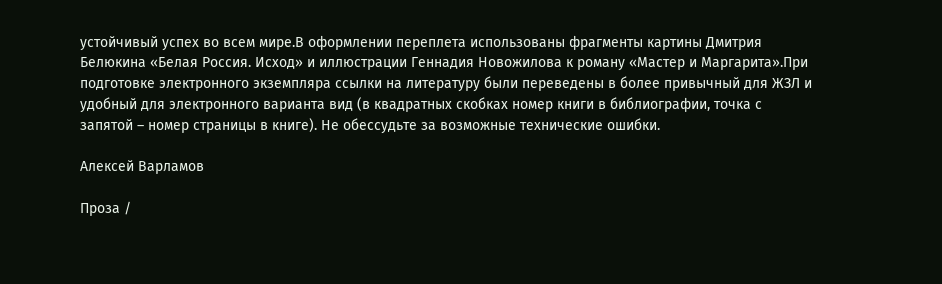устойчивый успех во всем мире.В оформлении переплета использованы фрагменты картины Дмитрия Белюкина «Белая Россия. Исход» и иллюстрации Геннадия Новожилова к роману «Мастер и Маргарита».При подготовке электронного экземпляра ссылки на литературу были переведены в более привычный для ЖЗЛ и удобный для электронного варианта вид (в квадратных скобках номер книги в библиографии, точка с запятой – номер страницы в книге). Не обессудьте за возможные технические ошибки.

Алексей Варламов

Проза /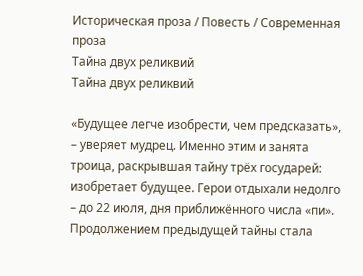Историческая проза / Повесть / Современная проза
Тайна двух реликвий
Тайна двух реликвий

«Будущее легче изобрести, чем предсказать», – уверяет мудрец. Именно этим и занята троица, раскрывшая тайну трёх государей: изобретает будущее. Герои отдыхали недолго – до 22 июля, дня приближённого числа «пи». Продолжением предыдущей тайны стала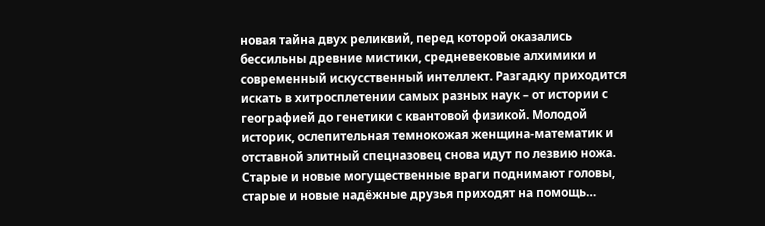новая тайна двух реликвий, перед которой оказались бессильны древние мистики, средневековые алхимики и современный искусственный интеллект. Разгадку приходится искать в хитросплетении самых разных наук – от истории с географией до генетики с квантовой физикой. Молодой историк, ослепительная темнокожая женщина-математик и отставной элитный спецназовец снова идут по лезвию ножа. Старые и новые могущественные враги поднимают головы, старые и новые надёжные друзья приходят на помощь…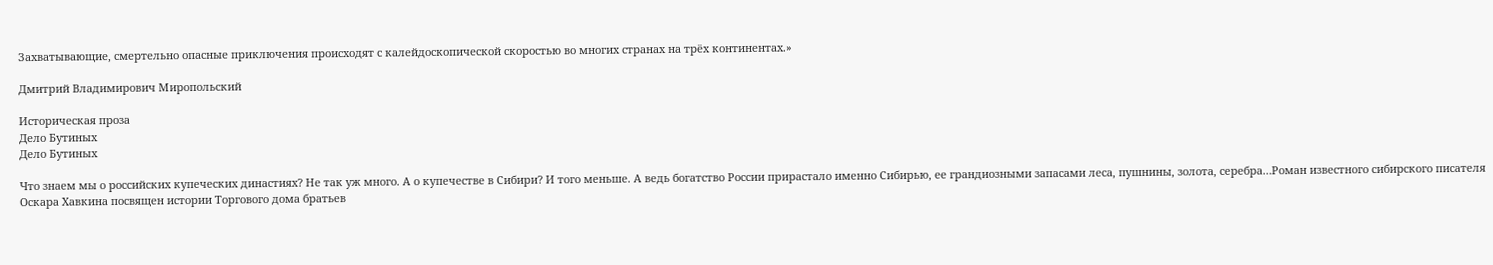Захватывающие, смертельно опасные приключения происходят с калейдоскопической скоростью во многих странах на трёх континентах.»

Дмитрий Владимирович Миропольский

Историческая проза
Дело Бутиных
Дело Бутиных

Что знаем мы о российских купеческих династиях? Не так уж много. А о купечестве в Сибири? И того меньше. А ведь богатство России прирастало именно Сибирью, ее грандиозными запасами леса, пушнины, золота, серебра…Роман известного сибирского писателя Оскара Хавкина посвящен истории Торгового дома братьев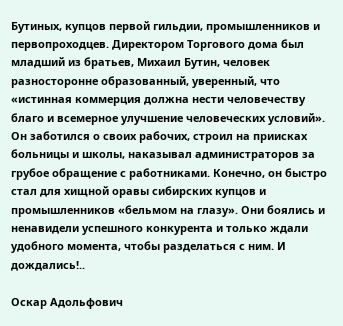Бутиных, купцов первой гильдии, промышленников и первопроходцев. Директором Торгового дома был младший из братьев, Михаил Бутин, человек разносторонне образованный, уверенный, что «истинная коммерция должна нести человечеству благо и всемерное улучшение человеческих условий». Он заботился о своих рабочих, строил на приисках больницы и школы, наказывал администраторов за грубое обращение с работниками. Конечно, он быстро стал для хищной оравы сибирских купцов и промышленников «бельмом на глазу». Они боялись и ненавидели успешного конкурента и только ждали удобного момента, чтобы разделаться с ним. И дождались!..

Оскар Адольфович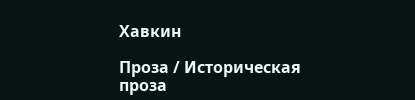Хавкин

Проза / Историческая проза